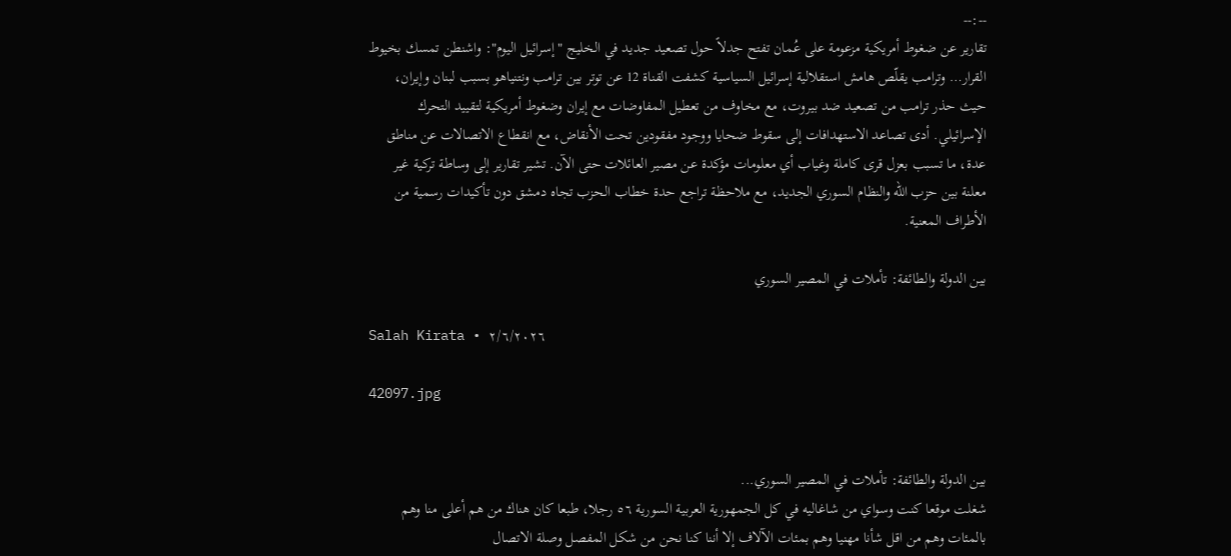--:--
تقارير عن ضغوط أمريكية مزعومة على عُمان تفتح جدلاً حول تصعيد جديد في الخليج "إسرائيل اليوم": واشنطن تمسك بخيوط القرار… وترامب يقلّص هامش استقلالية إسرائيل السياسية كشفت القناة 12 عن توتر بين ترامب ونتنياهو بسبب لبنان وإيران، حيث حذر ترامب من تصعيد ضد بيروت، مع مخاوف من تعطيل المفاوضات مع إيران وضغوط أمريكية لتقييد التحرك الإسرائيلي. أدى تصاعد الاستهدافات إلى سقوط ضحايا ووجود مفقودين تحت الأنقاض، مع انقطاع الاتصالات عن مناطق عدة، ما تسبب بعزل قرى كاملة وغياب أي معلومات مؤكدة عن مصير العائلات حتى الآن. تشير تقارير إلى وساطة تركية غير معلنة بين حزب الله والنظام السوري الجديد، مع ملاحظة تراجع حدة خطاب الحزب تجاه دمشق دون تأكيدات رسمية من الأطراف المعنية.

بين الدولة والطائفة: تأملات في المصير السوري

Salah Kirata • ٢/٦/٢٠٢٦

42097.jpg


بين الدولة والطائفة: تأملات في المصير السوري...
شغلت موقعا كنت وسواي من شاغاليه في كل الجمهورية العربية السورية ٥٦ رجلا، طبعا كان هناك من هم أعلى منا وهم بالمئات وهم من اقل شأنا مهنيا وهم بمئات الآلاف إلا أننا كنا نحن من شكل المفصل وصلة الاتصال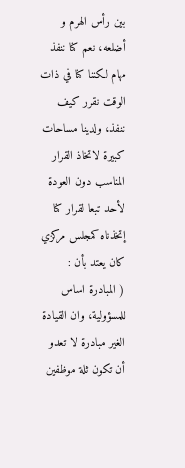بين رأس الهرم و أضلعه، نعم كنا ننفذ مهام لكننا كنا في ذات الوقت نقرر كيف ننفذ، ولدينا مساحات كبيرة لاتخاذ القرار المناسب دون العودة لأحد تبعا لقرار كنا إتخذناه كمجلس مركزي كان يعتد بأن :
( المبادرة اساس للمسؤولية، وان القيادة الغير مبادرة لا تعدو أن تكون ثلة موظفين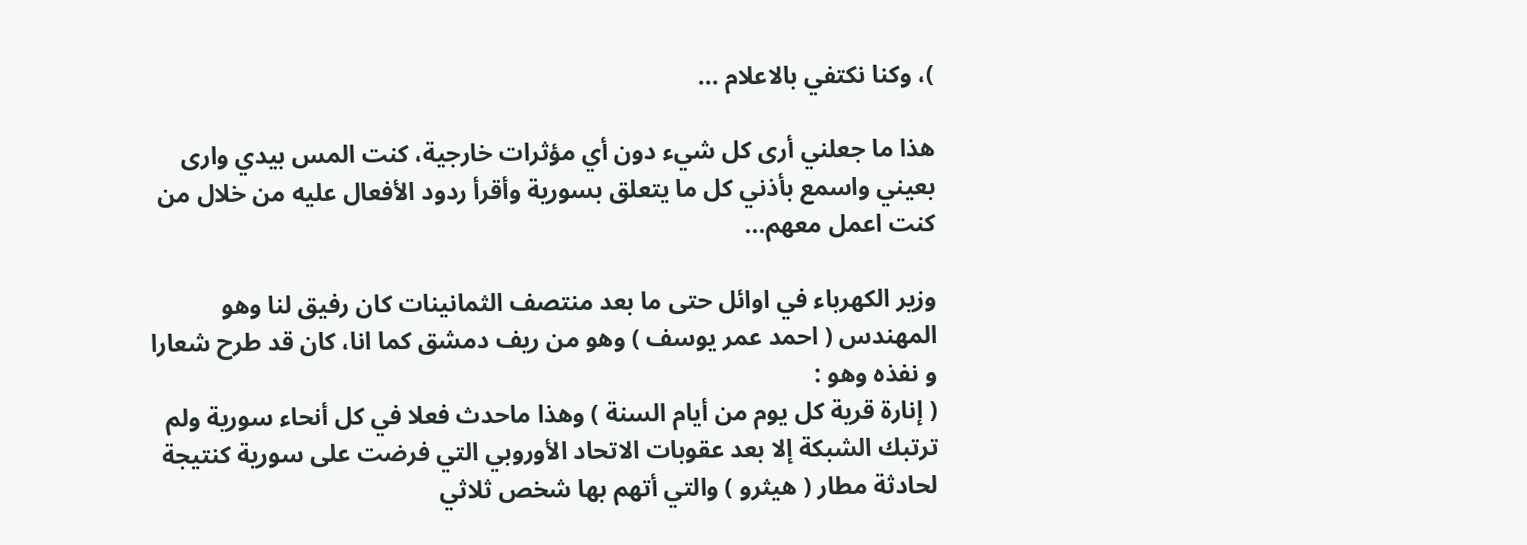)، وكنا نكتفي بالاعلام ...

هذا ما جعلني أرى كل شيء دون أي مؤثرات خارجية، كنت المس بيدي وارى بعيني واسمع بأذني كل ما يتعلق بسورية وأقرأ ردود الأفعال عليه من خلال من كنت اعمل معهم...

وزير الكهرباء في اوائل حتى ما بعد منتصف الثمانينات كان رفيق لنا وهو المهندس ( احمد عمر يوسف ) وهو من ريف دمشق كما انا، كان قد طرح شعارا و نفذه وهو :
( إنارة قرية كل يوم من أيام السنة ) وهذا ماحدث فعلا في كل أنحاء سورية ولم ترتبك الشبكة إلا بعد عقوبات الاتحاد الأوروبي التي فرضت على سورية كنتيجة لحادثة مطار ( هيثرو ) والتي أتهم بها شخص ثلاثي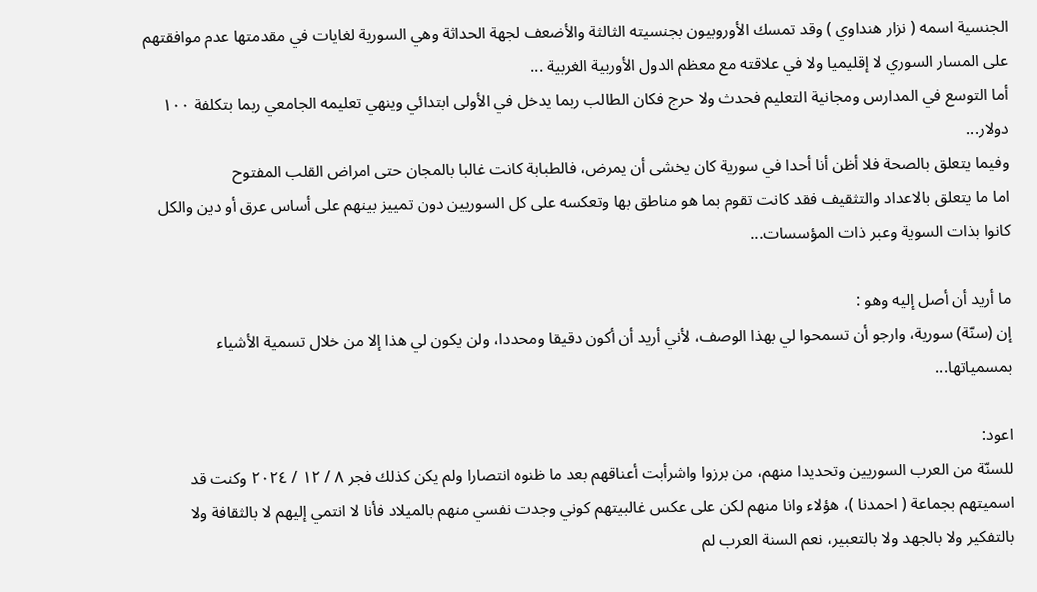الجنسية اسمه ( نزار هنداوي ) وقد تمسك الأوروبيون بجنسيته الثالثة والأضعف لجهة الحداثة وهي السورية لغايات في مقدمتها عدم موافقتهم على المسار السوري لا إقليميا ولا في علاقته مع معظم الدول الأوربية الغربية ...
أما التوسع في المدارس ومجانية التعليم فحدث ولا حرج فكان الطالب ربما يدخل في الأولى ابتدائي وينهي تعليمه الجامعي ربما بتكلفة ١٠٠ دولار...
وفيما يتعلق بالصحة فلا أظن أنا أحدا في سورية كان يخشى أن يمرض، فالطبابة كانت غالبا بالمجان حتى امراض القلب المفتوح
اما ما يتعلق بالاعداد والتثقيف فقد كانت تقوم بما هو مناطق بها وتعكسه على كل السوريين دون تمييز بينهم على أساس عرق أو دين والكل كانوا بذات السوية وعبر ذات المؤسسات...

ما أريد أن أصل إليه وهو :
إن (سنّة) سورية، وارجو أن تسمحوا لي بهذا الوصف، لأني أريد أن أكون دقيقا ومحددا، ولن يكون لي هذا إلا من خلال تسمية الأشياء بمسمياتها...

اعود:
للسنّة من العرب السوريين وتحديدا منهم، من برزوا واشرأبت أعناقهم بعد ما ظنوه انتصارا ولم يكن كذلك فجر ٨ / ١٢ / ٢٠٢٤ وكنت قد اسميتهم بجماعة ( احمدنا )، هؤلاء وانا منهم لكن على عكس غالبيتهم كوني وجدت نفسي منهم بالميلاد فأنا لا انتمي إليهم لا بالثقافة ولا بالتفكير ولا بالجهد ولا بالتعبير، نعم السنة العرب لم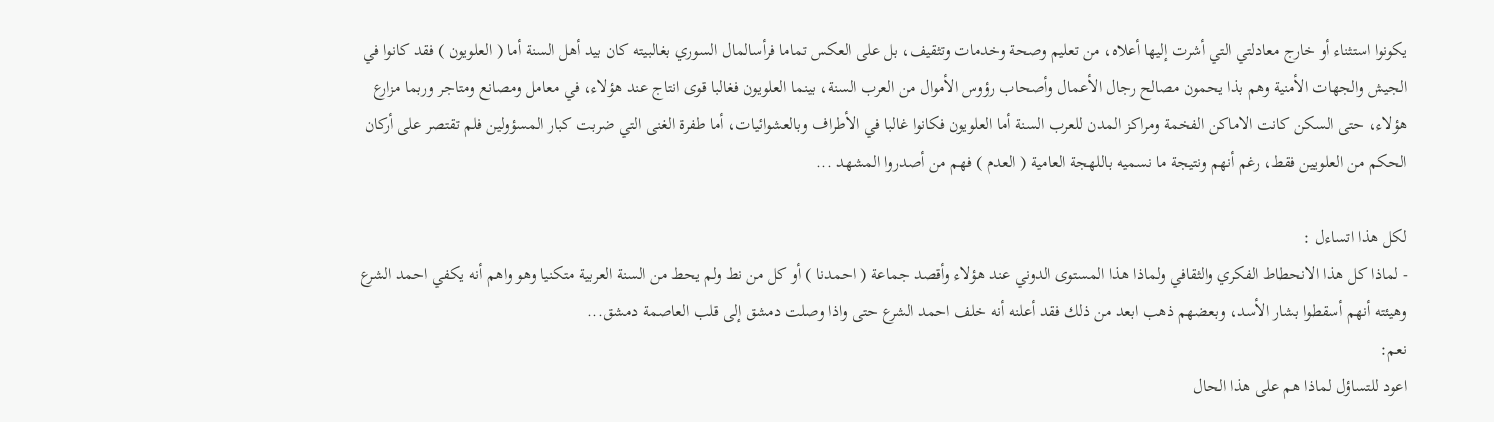يكونوا استثناء أو خارج معادلتي التي أشرت إليها أعلاه، من تعليم وصحة وخدمات وتثقيف، بل على العكس تماما فرأسالمال السوري بغالبيته كان بيد أهل السنة أما ( العلويون ) فقد كانوا في الجيش والجهات الأمنية وهم بذا يحمون مصالح رجال الأعمال وأصحاب رؤوس الأموال من العرب السنة، بينما العلويون فغالبا قوى انتاج عند هؤلاء، في معامل ومصانع ومتاجر وربما مزارع هؤلاء، حتى السكن كانت الاماكن الفخمة ومراكز المدن للعرب السنة أما العلويون فكانوا غالبا في الأطراف وبالعشوائيات، أما طفرة الغنى التي ضربت كبار المسؤولين فلم تقتصر على أركان الحكم من العلويين فقط، رغم أنهم ونتيجة ما نسميه باللهجة العامية ( العدم ) فهم من أصدروا المشهد ...

لكل هذا اتساءل :
- لماذا كل هذا الانحطاط الفكري والثقافي ولماذا هذا المستوى الدوني عند هؤلاء وأقصد جماعة ( احمدنا ) أو كل من نط ولم يحط من السنة العربية متكنيا وهو واهم أنه يكفي احمد الشرع وهيئته أنهم أسقطوا بشار الأسد، وبعضهم ذهب ابعد من ذلك فقد أعلنه أنه خلف احمد الشرع حتى واذا وصلت دمشق إلى قلب العاصمة دمشق...
نعم:
اعود للتساؤل لماذا هم على هذا الحال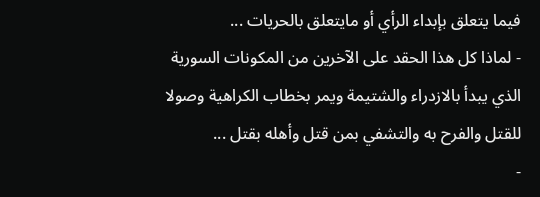فيما يتعلق بإبداء الرأي أو مايتعلق بالحريات ...
- لماذا كل هذا الحقد على الآخرين من المكونات السورية الذي يبدأ بالازدراء والشتيمة ويمر بخطاب الكراهية وصولا للقتل والفرح به والتشفي بمن قتل وأهله بقتل ...
-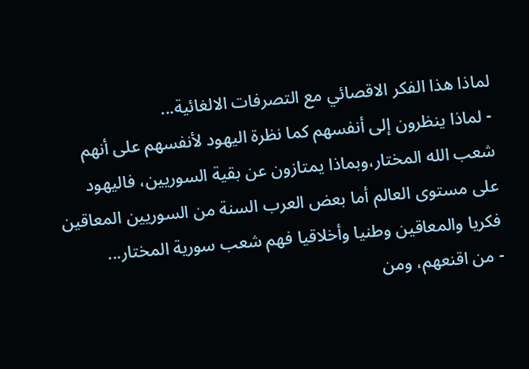لماذا هذا الفكر الاقصائي مع التصرفات الالغائية...
- لماذا ينظرون إلى أنفسهم كما نظرة اليهود لأنفسهم على أنهم شعب الله المختار،وبماذا يمتازون عن بقية السوريين، فاليهود على مستوى العالم أما بعض العرب السنة من السوريين المعاقين فكريا والمعاقين وطنيا وأخلاقيا فهم شعب سورية المختار...
- من اقنعهم، ومن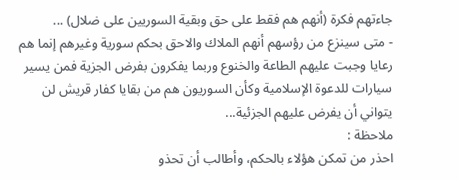جاءتهم فكرة (أنهم هم فقط على حق وبقية السوريين على ضلال) ...
- متى سينزع من رؤسهم أنهم الملاك والاحق بحكم سورية وغيرهم إنما هم رعايا وجبت عليهم الطاعة والخنوع وربما يفكرون بفرض الجزية فمن يسير سيارات للدعوة الإسلامية وكأن السوريون هم من بقايا كفار قريش لن يتواني أن يفرض عليهم الجزئية...
ملاحظة :
احذر من تمكن هؤلاء بالحكم، وأطالب أن تحذو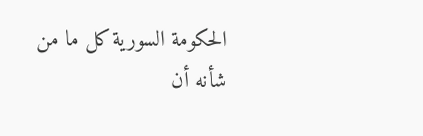الحكومة السورية كل ما من شأنه أن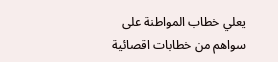يعلي خطاب المواطنة على سواهم من خطابات اقصائية